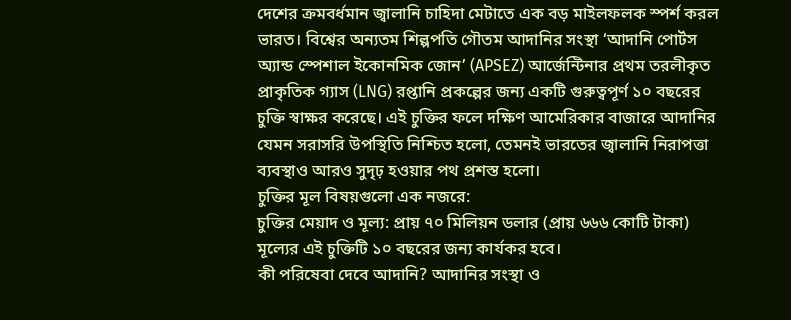দেশের ক্রমবর্ধমান জ্বালানি চাহিদা মেটাতে এক বড় মাইলফলক স্পর্শ করল ভারত। বিশ্বের অন্যতম শিল্পপতি গৌতম আদানির সংস্থা ‘আদানি পোর্টস অ্যান্ড স্পেশাল ইকোনমিক জোন’ (APSEZ) আর্জেন্টিনার প্রথম তরলীকৃত প্রাকৃতিক গ্যাস (LNG) রপ্তানি প্রকল্পের জন্য একটি গুরুত্বপূর্ণ ১০ বছরের চুক্তি স্বাক্ষর করেছে। এই চুক্তির ফলে দক্ষিণ আমেরিকার বাজারে আদানির যেমন সরাসরি উপস্থিতি নিশ্চিত হলো, তেমনই ভারতের জ্বালানি নিরাপত্তা ব্যবস্থাও আরও সুদৃঢ় হওয়ার পথ প্রশস্ত হলো।
চুক্তির মূল বিষয়গুলো এক নজরে:
চুক্তির মেয়াদ ও মূল্য: প্রায় ৭০ মিলিয়ন ডলার (প্রায় ৬৬৬ কোটি টাকা) মূল্যের এই চুক্তিটি ১০ বছরের জন্য কার্যকর হবে।
কী পরিষেবা দেবে আদানি? আদানির সংস্থা ও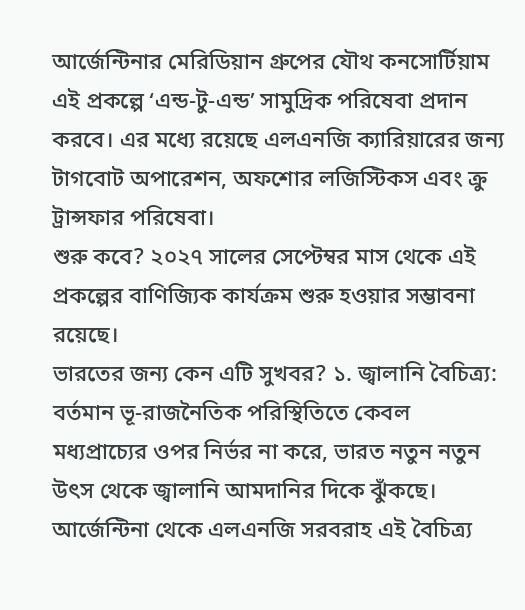আর্জেন্টিনার মেরিডিয়ান গ্রুপের যৌথ কনসোর্টিয়াম এই প্রকল্পে ‘এন্ড-টু-এন্ড’ সামুদ্রিক পরিষেবা প্রদান করবে। এর মধ্যে রয়েছে এলএনজি ক্যারিয়ারের জন্য টাগবোট অপারেশন, অফশোর লজিস্টিকস এবং ক্রু ট্রান্সফার পরিষেবা।
শুরু কবে? ২০২৭ সালের সেপ্টেম্বর মাস থেকে এই প্রকল্পের বাণিজ্যিক কার্যক্রম শুরু হওয়ার সম্ভাবনা রয়েছে।
ভারতের জন্য কেন এটি সুখবর? ১. জ্বালানি বৈচিত্র্য: বর্তমান ভূ-রাজনৈতিক পরিস্থিতিতে কেবল মধ্যপ্রাচ্যের ওপর নির্ভর না করে, ভারত নতুন নতুন উৎস থেকে জ্বালানি আমদানির দিকে ঝুঁকছে। আর্জেন্টিনা থেকে এলএনজি সরবরাহ এই বৈচিত্র্য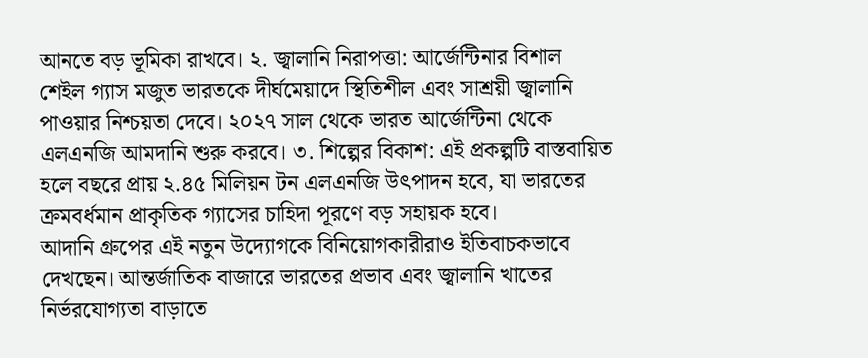আনতে বড় ভূমিকা রাখবে। ২. জ্বালানি নিরাপত্তা: আর্জেন্টিনার বিশাল শেইল গ্যাস মজুত ভারতকে দীর্ঘমেয়াদে স্থিতিশীল এবং সাশ্রয়ী জ্বালানি পাওয়ার নিশ্চয়তা দেবে। ২০২৭ সাল থেকে ভারত আর্জেন্টিনা থেকে এলএনজি আমদানি শুরু করবে। ৩. শিল্পের বিকাশ: এই প্রকল্পটি বাস্তবায়িত হলে বছরে প্রায় ২.৪৫ মিলিয়ন টন এলএনজি উৎপাদন হবে, যা ভারতের ক্রমবর্ধমান প্রাকৃতিক গ্যাসের চাহিদা পূরণে বড় সহায়ক হবে।
আদানি গ্রুপের এই নতুন উদ্যোগকে বিনিয়োগকারীরাও ইতিবাচকভাবে দেখছেন। আন্তর্জাতিক বাজারে ভারতের প্রভাব এবং জ্বালানি খাতের নির্ভরযোগ্যতা বাড়াতে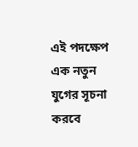এই পদক্ষেপ এক নতুন যুগের সূচনা করবে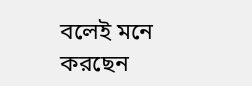বলেই মনে করছেন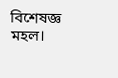বিশেষজ্ঞ মহল।